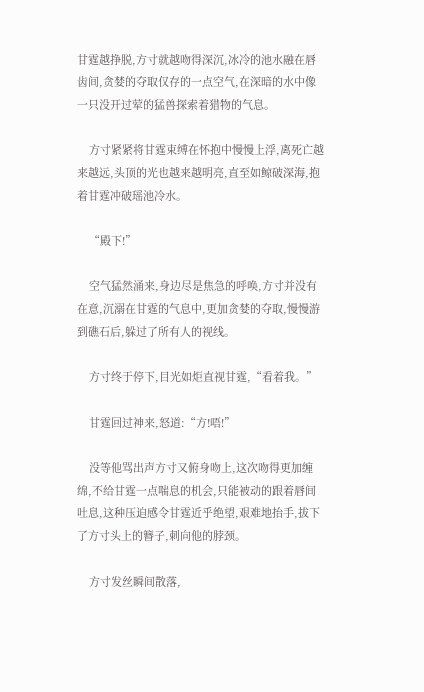甘霆越挣脱,方寸就越吻得深沉,冰冷的池水融在唇齿间,贪婪的夺取仅存的一点空气,在深暗的水中像一只没开过荤的猛兽探索着猎物的气息。

    方寸紧紧将甘霆束缚在怀抱中慢慢上浮,离死亡越来越远,头顶的光也越来越明亮,直至如鲸破深海,抱着甘霆冲破瑶池冷水。

    “殿下!”

    空气猛然涌来,身边尽是焦急的呼唤,方寸并没有在意,沉溺在甘霆的气息中,更加贪婪的夺取,慢慢游到礁石后,躲过了所有人的视线。

    方寸终于停下,目光如炬直视甘霆,“看着我。”

    甘霆回过神来,怒道:“方!唔!”

    没等他骂出声方寸又俯身吻上,这次吻得更加缠绵,不给甘霆一点喘息的机会,只能被动的跟着唇间吐息,这种压迫感令甘霆近乎绝望,艰难地抬手,拔下了方寸头上的簪子,刺向他的脖颈。

    方寸发丝瞬间散落,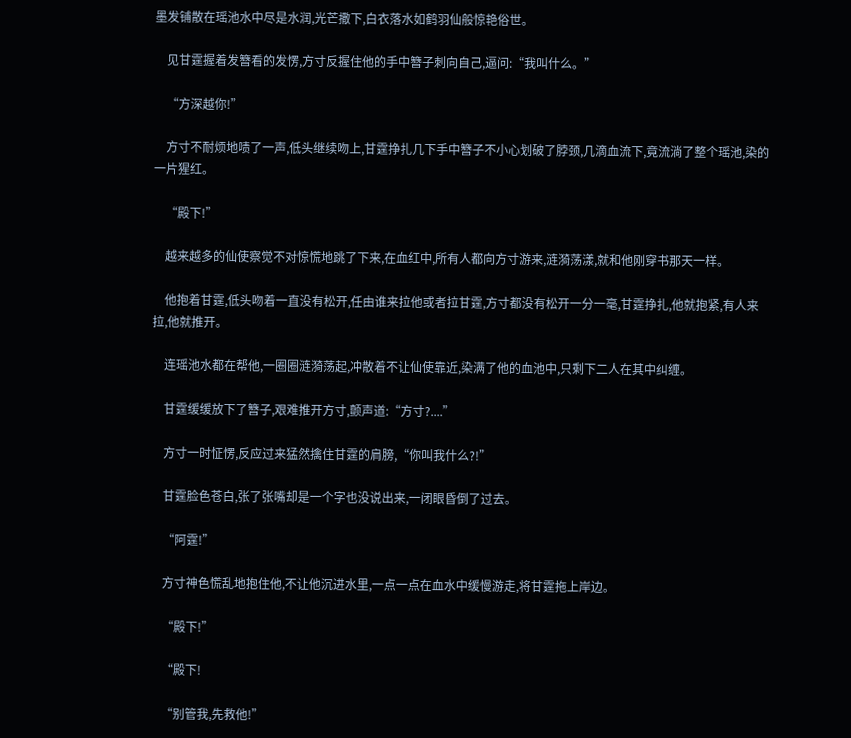墨发铺散在瑶池水中尽是水润,光芒撒下,白衣落水如鹤羽仙般惊艳俗世。

    见甘霆握着发簪看的发愣,方寸反握住他的手中簪子刺向自己,逼问:“我叫什么。”

    “方深越你!”

    方寸不耐烦地啧了一声,低头继续吻上,甘霆挣扎几下手中簪子不小心划破了脖颈,几滴血流下,竟流淌了整个瑶池,染的一片猩红。

    “殿下!”

    越来越多的仙使察觉不对惊慌地跳了下来,在血红中,所有人都向方寸游来,涟漪荡漾,就和他刚穿书那天一样。

    他抱着甘霆,低头吻着一直没有松开,任由谁来拉他或者拉甘霆,方寸都没有松开一分一毫,甘霆挣扎,他就抱紧,有人来拉,他就推开。

    连瑶池水都在帮他,一圈圈涟漪荡起,冲散着不让仙使靠近,染满了他的血池中,只剩下二人在其中纠缠。

    甘霆缓缓放下了簪子,艰难推开方寸,颤声道:“方寸?....”

    方寸一时怔愣,反应过来猛然擒住甘霆的肩膀,“你叫我什么?!”

    甘霆脸色苍白,张了张嘴却是一个字也没说出来,一闭眼昏倒了过去。

    “阿霆!”

    方寸神色慌乱地抱住他,不让他沉进水里,一点一点在血水中缓慢游走,将甘霆拖上岸边。

    “殿下!”

    “殿下!

    “别管我,先救他!”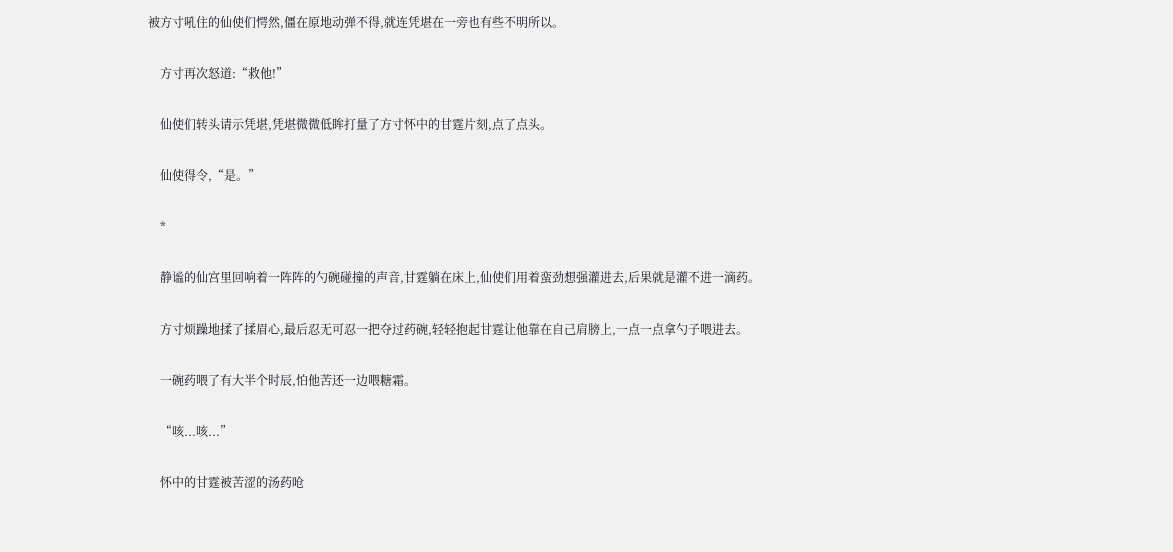被方寸吼住的仙使们愕然,僵在原地动弹不得,就连凭堪在一旁也有些不明所以。

    方寸再次怒道:“救他!”

    仙使们转头请示凭堪,凭堪微微低眸打量了方寸怀中的甘霆片刻,点了点头。

    仙使得令,“是。”

    *

    静谧的仙宫里回响着一阵阵的勺碗碰撞的声音,甘霆躺在床上,仙使们用着蛮劲想强灌进去,后果就是灌不进一滴药。

    方寸烦躁地揉了揉眉心,最后忍无可忍一把夺过药碗,轻轻抱起甘霆让他靠在自己肩膀上,一点一点拿勺子喂进去。

    一碗药喂了有大半个时辰,怕他苦还一边喂糖霜。

    “咳...咳...”

    怀中的甘霆被苦涩的汤药呛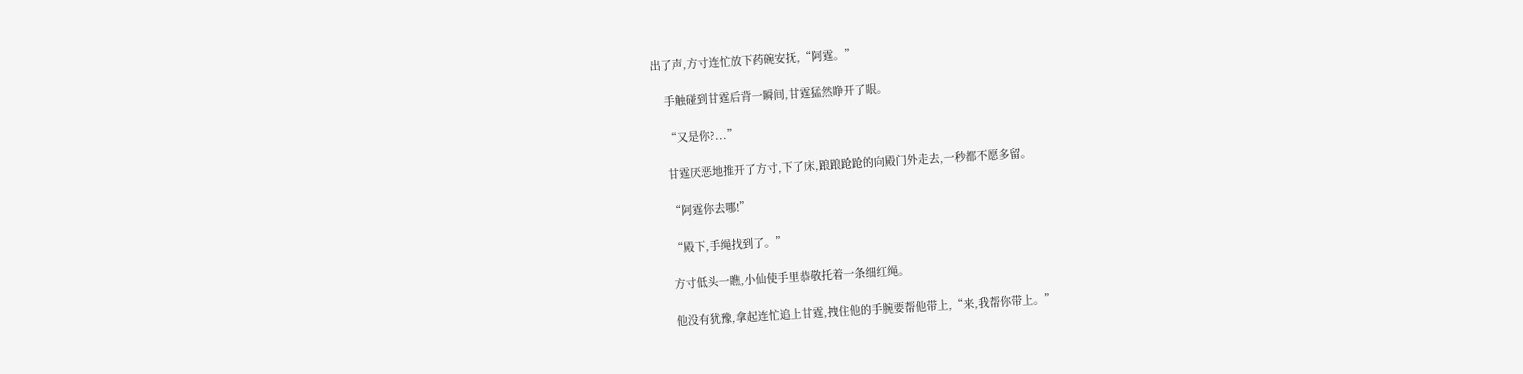出了声,方寸连忙放下药碗安抚,“阿霆。”

    手触碰到甘霆后背一瞬间,甘霆猛然睁开了眼。

    “又是你?...”

    甘霆厌恶地推开了方寸,下了床,踉踉跄跄的向殿门外走去,一秒都不愿多留。

    “阿霆你去哪!”

    “殿下,手绳找到了。”

    方寸低头一瞧,小仙使手里恭敬托着一条细红绳。

    他没有犹豫,拿起连忙追上甘霆,拽住他的手腕要帮他带上,“来,我帮你带上。”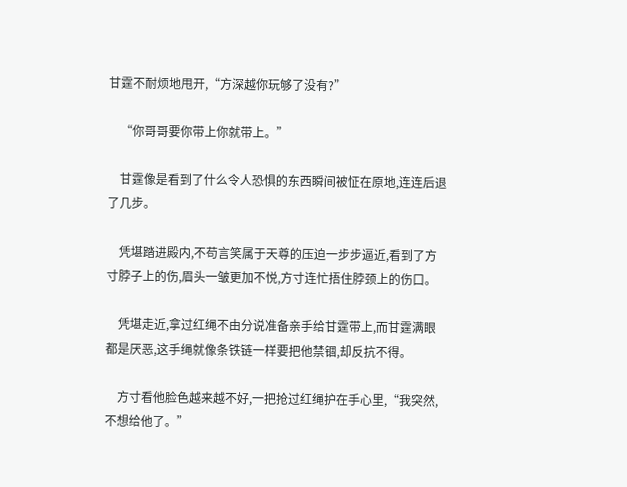甘霆不耐烦地甩开,“方深越你玩够了没有?”

    “你哥哥要你带上你就带上。”

    甘霆像是看到了什么令人恐惧的东西瞬间被怔在原地,连连后退了几步。

    凭堪踏进殿内,不苟言笑属于天尊的压迫一步步逼近,看到了方寸脖子上的伤,眉头一皱更加不悦,方寸连忙捂住脖颈上的伤口。

    凭堪走近,拿过红绳不由分说准备亲手给甘霆带上,而甘霆满眼都是厌恶,这手绳就像条铁链一样要把他禁锢,却反抗不得。

    方寸看他脸色越来越不好,一把抢过红绳护在手心里,“我突然,不想给他了。”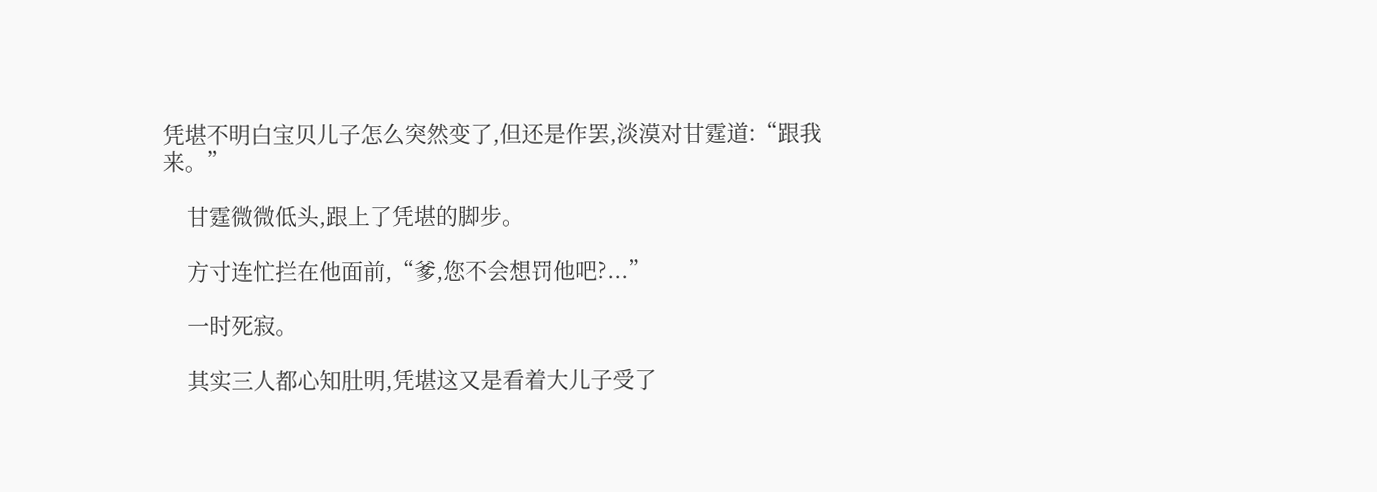凭堪不明白宝贝儿子怎么突然变了,但还是作罢,淡漠对甘霆道:“跟我来。”

    甘霆微微低头,跟上了凭堪的脚步。

    方寸连忙拦在他面前,“爹,您不会想罚他吧?...”

    一时死寂。

    其实三人都心知肚明,凭堪这又是看着大儿子受了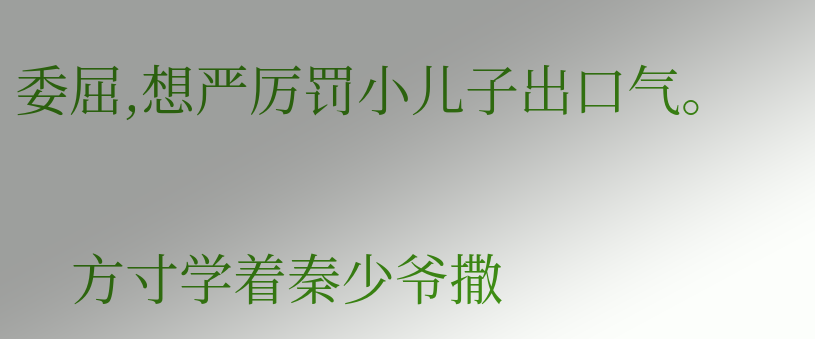委屈,想严厉罚小儿子出口气。

    方寸学着秦少爷撒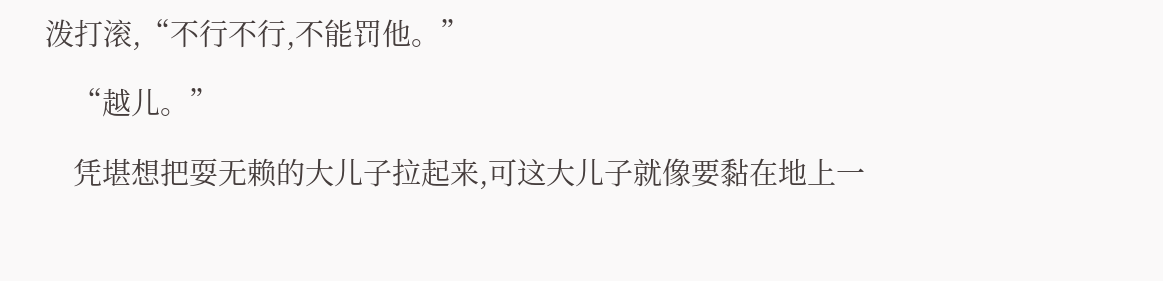泼打滚,“不行不行,不能罚他。”

    “越儿。”

    凭堪想把耍无赖的大儿子拉起来,可这大儿子就像要黏在地上一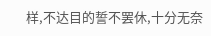样,不达目的誓不罢休,十分无奈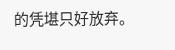的凭堪只好放弃。